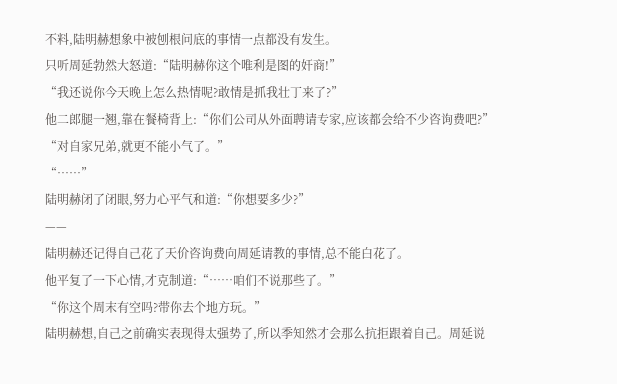不料,陆明赫想象中被刨根问底的事情一点都没有发生。
只听周延勃然大怒道:“陆明赫你这个唯利是图的奸商!”
“我还说你今天晚上怎么热情呢?敢情是抓我壮丁来了?”
他二郎腿一翘,靠在餐椅背上:“你们公司从外面聘请专家,应该都会给不少咨询费吧?”
“对自家兄弟,就更不能小气了。”
“……”
陆明赫闭了闭眼,努力心平气和道:“你想要多少?”
——
陆明赫还记得自己花了天价咨询费向周延请教的事情,总不能白花了。
他平复了一下心情,才克制道:“……咱们不说那些了。”
“你这个周末有空吗?带你去个地方玩。”
陆明赫想,自己之前确实表现得太强势了,所以季知然才会那么抗拒跟着自己。周延说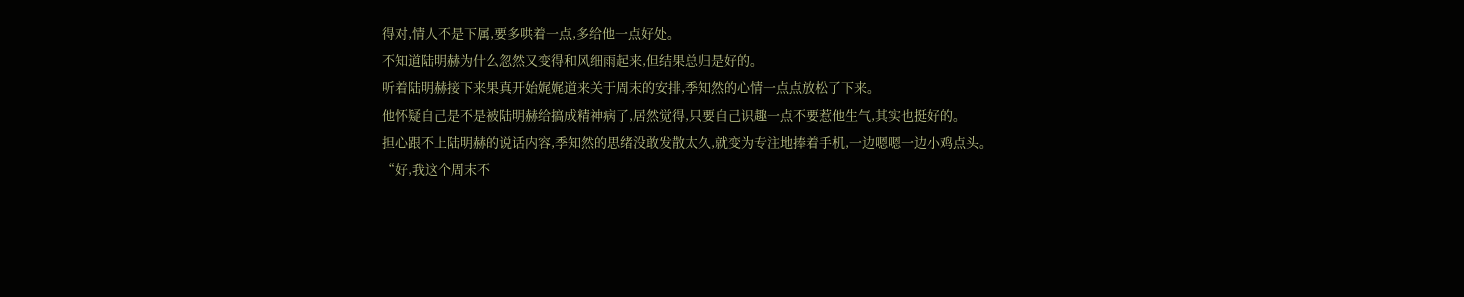得对,情人不是下属,要多哄着一点,多给他一点好处。
不知道陆明赫为什么忽然又变得和风细雨起来,但结果总归是好的。
听着陆明赫接下来果真开始娓娓道来关于周末的安排,季知然的心情一点点放松了下来。
他怀疑自己是不是被陆明赫给搞成精神病了,居然觉得,只要自己识趣一点不要惹他生气,其实也挺好的。
担心跟不上陆明赫的说话内容,季知然的思绪没敢发散太久,就变为专注地捧着手机,一边嗯嗯一边小鸡点头。
“好,我这个周末不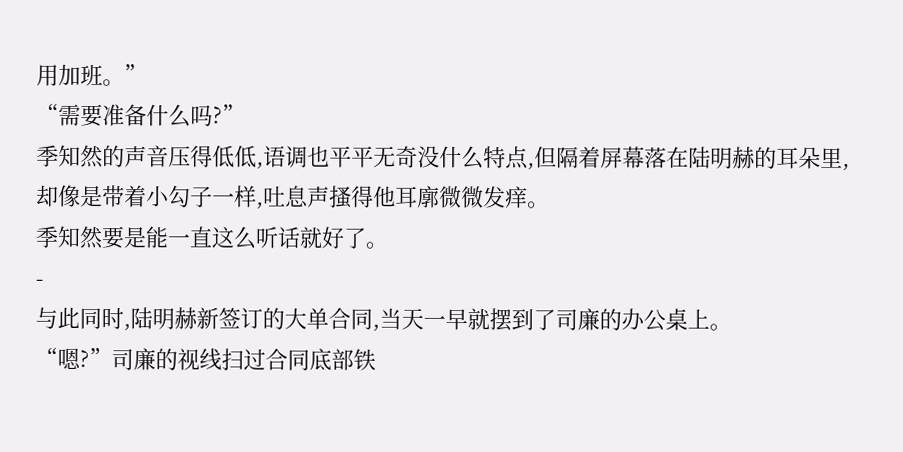用加班。”
“需要准备什么吗?”
季知然的声音压得低低,语调也平平无奇没什么特点,但隔着屏幕落在陆明赫的耳朵里,却像是带着小勾子一样,吐息声搔得他耳廓微微发痒。
季知然要是能一直这么听话就好了。
-
与此同时,陆明赫新签订的大单合同,当天一早就摆到了司廉的办公桌上。
“嗯?”司廉的视线扫过合同底部铁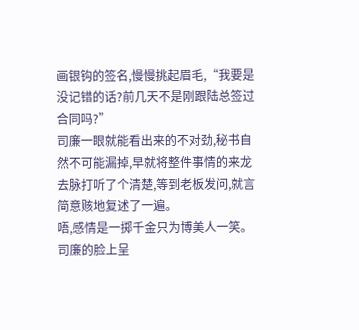画银钩的签名,慢慢挑起眉毛,“我要是没记错的话?前几天不是刚跟陆总签过合同吗?”
司廉一眼就能看出来的不对劲,秘书自然不可能漏掉,早就将整件事情的来龙去脉打听了个清楚,等到老板发问,就言简意赅地复述了一遍。
唔,感情是一掷千金只为博美人一笑。
司廉的脸上呈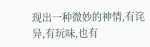现出一种微妙的神情,有诧异,有玩味,也有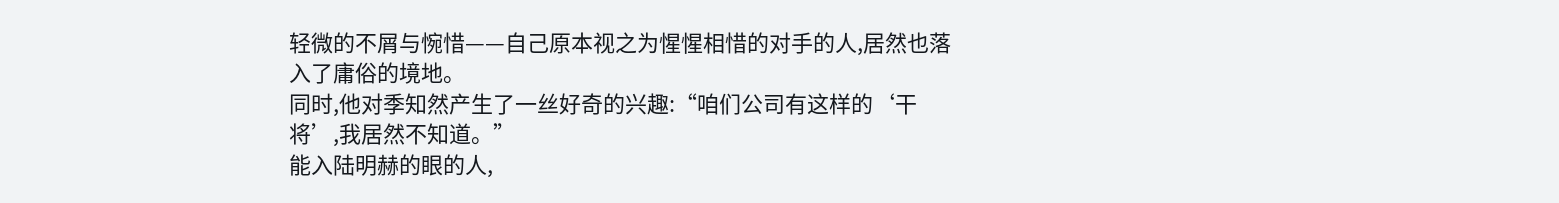轻微的不屑与惋惜——自己原本视之为惺惺相惜的对手的人,居然也落入了庸俗的境地。
同时,他对季知然产生了一丝好奇的兴趣:“咱们公司有这样的‘干将’,我居然不知道。”
能入陆明赫的眼的人,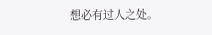想必有过人之处。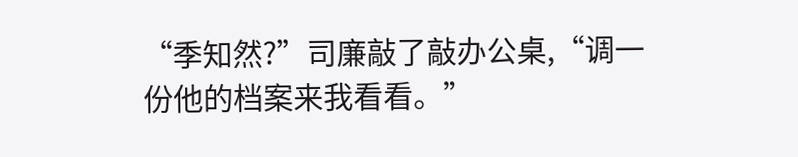“季知然?”司廉敲了敲办公桌,“调一份他的档案来我看看。”